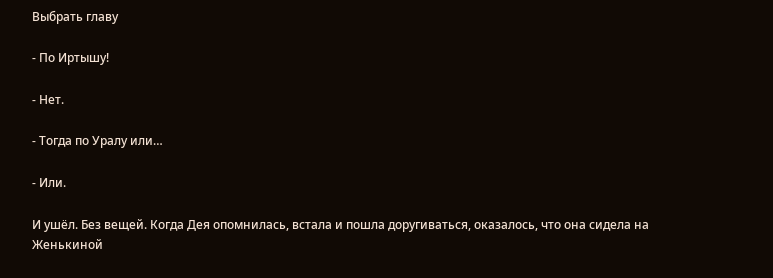Выбрать главу

- По Иртышу!

- Нет.

- Тогда по Уралу или…

- Или.

И ушёл. Без вещей. Когда Дея опомнилась, встала и пошла доругиваться, оказалось, что она сидела на Женькиной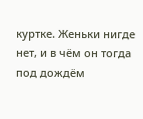куртке. Женьки нигде нет, и в чём он тогда под дождём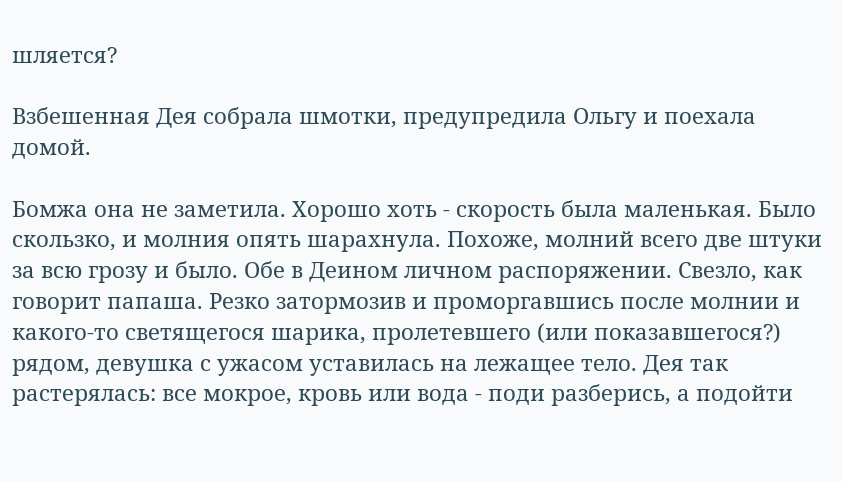шляется?

Взбешенная Дея собрала шмотки, предупредила Ольгу и поехала домой.

Бомжа она не заметила. Хорошо хоть - скорость была маленькая. Было скользко, и молния опять шарахнула. Похоже, молний всего две штуки за всю грозу и было. Обе в Деином личном распоряжении. Свезло, как говорит папаша. Резко затормозив и проморгавшись после молнии и какого-то светящегося шарика, пролетевшего (или показавшегося?) рядом, девушка с ужасом уставилась на лежащее тело. Дея так растерялась: все мокрое, кровь или вода - поди разберись, а подойти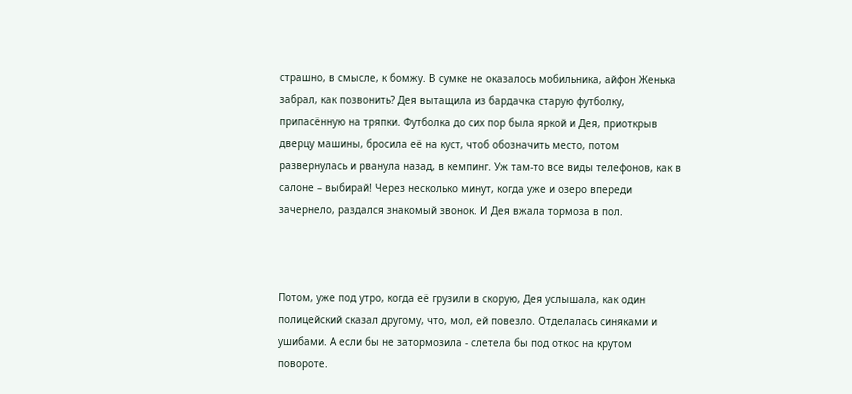страшно, в смысле, к бомжу. В сумке не оказалось мобильника, айфон Женька забрал, как позвонить? Дея вытащила из бардачка старую футболку, припасённую на тряпки. Футболка до сих пор была яркой и Дея, приоткрыв дверцу машины, бросила её на куст, чтоб обозначить место, потом развернулась и рванула назад, в кемпинг. Уж там-то все виды телефонов, как в салоне – выбирай! Через несколько минут, когда уже и озеро впереди зачернело, раздался знакомый звонок. И Дея вжала тормоза в пол.



Потом, уже под утро, когда её грузили в скорую, Дея услышала, как один полицейский сказал другому, что, мол, ей повезло. Отделалась синяками и ушибами. А если бы не затормозила - слетела бы под откос на крутом повороте.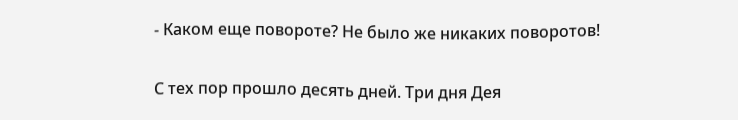- Каком еще повороте? Не было же никаких поворотов!

С тех пор прошло десять дней. Три дня Дея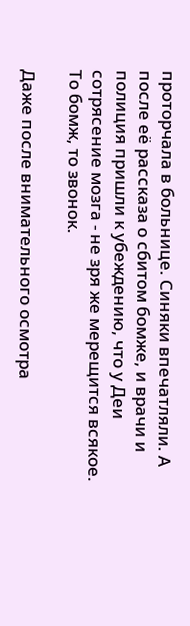проторчала в больнице. Синяки впечатляли. А после её рассказа о сбитом бомже, и врачи и полиция пришли к убеждению, что у Деи сотрясение мозга - не зря же мерещится всякое. То бомж, то звонок.

Даже после внимательного осмотра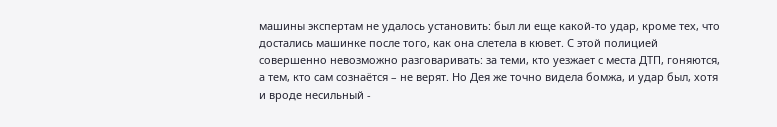машины экспертам не удалось установить: был ли еще какой-то удар, кроме тех, что достались машинке после того, как она слетела в кювет. С этой полицией совершенно невозможно разговаривать: за теми, кто уезжает с места ДТП, гоняются, а тем, кто сам сознаётся – не верят. Но Дея же точно видела бомжа, и удар был, хотя и вроде несильный -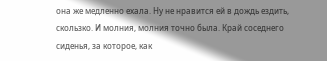она же медленно ехала. Ну не нравится ей в дождь ездить, скользко. И молния, молния точно была. Край соседнего сиденья, за которое, как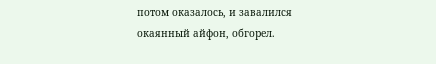потом оказалось, и завалился окаянный айфон, обгорел.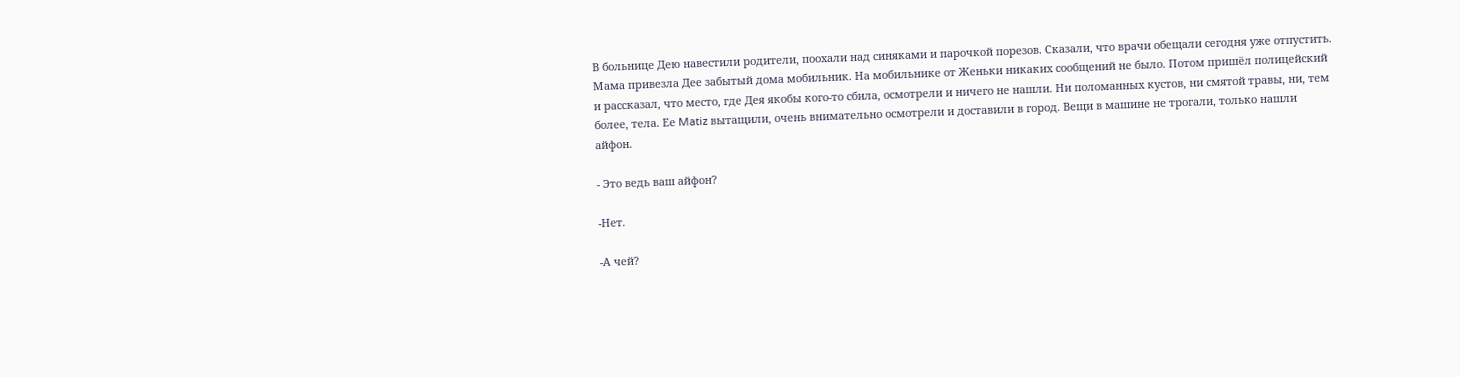В больнице Дею навестили родители, поохали над синяками и парочкой порезов. Сказали, что врачи обещали сегодня уже отпустить. Мама привезла Дее забытый дома мобильник. На мобильнике от Женьки никаких сообщений не было. Потом пришёл полицейский и рассказал, что место, где Дея якобы кого-то сбила, осмотрели и ничего не нашли. Ни поломанных кустов, ни смятой травы, ни, тем более, тела. Ее Matiz вытащили, очень внимательно осмотрели и доставили в город. Вещи в машине не трогали, только нашли айфон.

- Это ведь ваш айфон?

-Нет.

-А чей?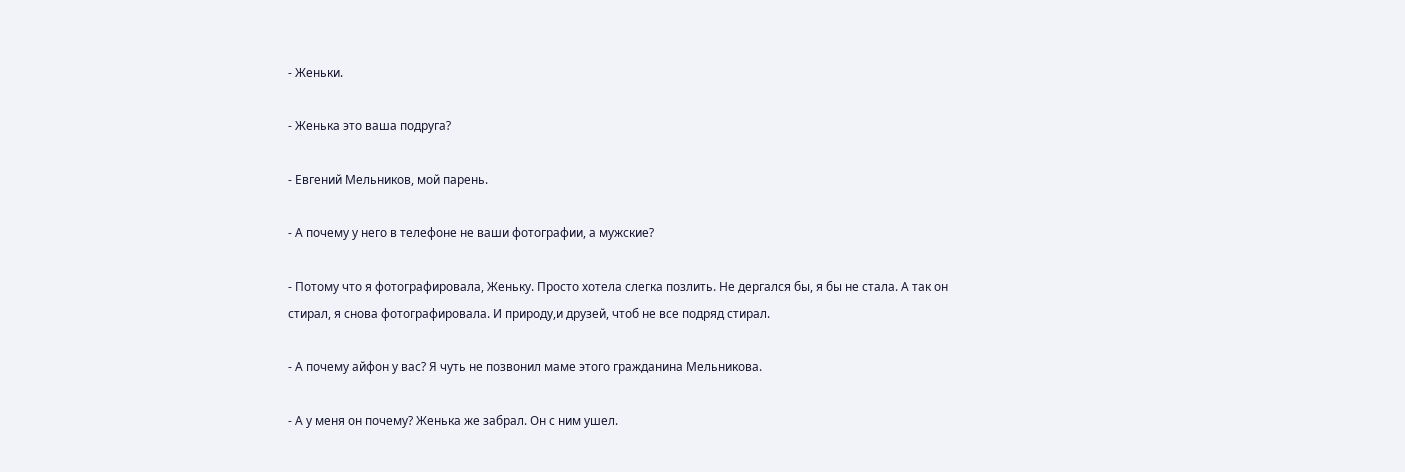- Женьки.

- Женька это ваша подруга?

- Евгений Мельников, мой парень.

- А почему у него в телефоне не ваши фотографии, а мужские?

- Потому что я фотографировала, Женьку. Просто хотела слегка позлить. Не дергался бы, я бы не стала. А так он стирал, я снова фотографировала. И природу,и друзей, чтоб не все подряд стирал.

- А почему айфон у вас? Я чуть не позвонил маме этого гражданина Мельникова.

- А у меня он почему? Женька же забрал. Он с ним ушел.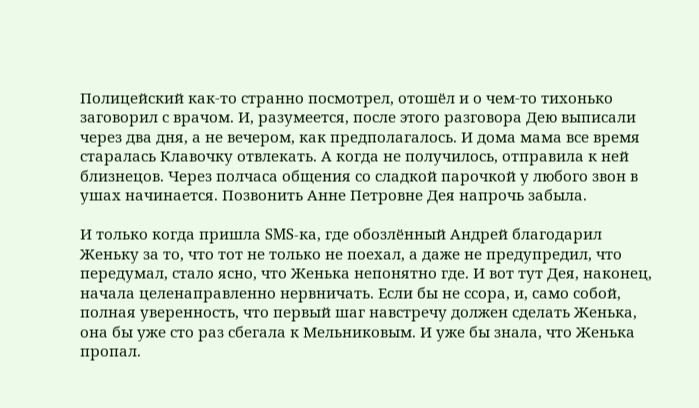Полицейский как-то странно посмотрел, отошёл и о чем-то тихонько заговорил с врачом. И, разумеется, после этого разговора Дею выписали через два дня, а не вечером, как предполагалось. И дома мама все время старалась Клавочку отвлекать. А когда не получилось, отправила к ней близнецов. Через полчаса общения со сладкой парочкой у любого звон в ушах начинается. Позвонить Анне Петровне Дея напрочь забыла.

И только когда пришла SMS-ка, где обозлённый Андрей благодарил Женьку за то, что тот не только не поехал, а даже не предупредил, что передумал, стало ясно, что Женька непонятно где. И вот тут Дея, наконец, начала целенаправленно нервничать. Если бы не ссора, и, само собой, полная уверенность, что первый шаг навстречу должен сделать Женька, она бы уже сто раз сбегала к Мельниковым. И уже бы знала, что Женька пропал.